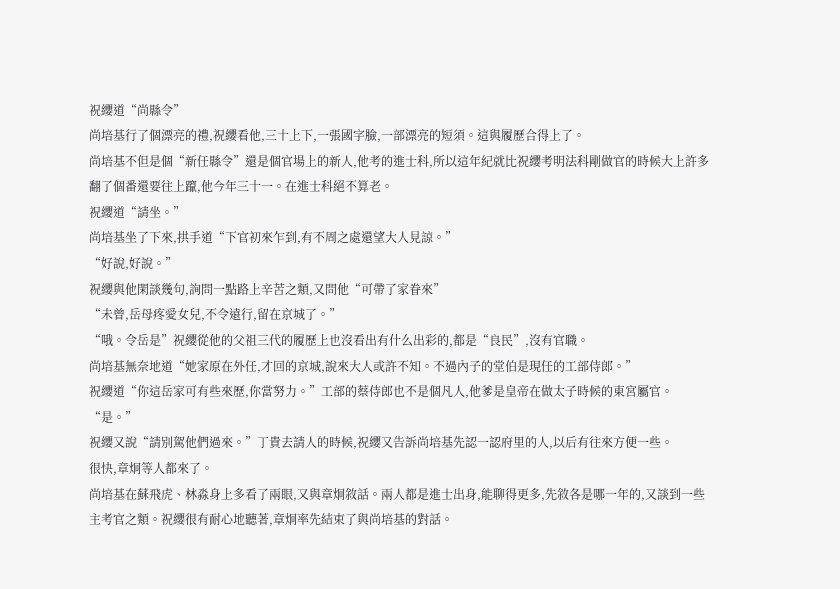祝纓道“尚縣令”
尚培基行了個漂亮的禮,祝纓看他,三十上下,一張國字臉,一部漂亮的短須。這與履歷合得上了。
尚培基不但是個“新任縣令”還是個官場上的新人,他考的進士科,所以這年紀就比祝纓考明法科剛做官的時候大上許多翻了個番還要往上躥,他今年三十一。在進士科絕不算老。
祝纓道“請坐。”
尚培基坐了下來,拱手道“下官初來乍到,有不周之處還望大人見諒。”
“好說,好說。”
祝纓與他閑談幾句,詢問一點路上辛苦之類,又問他“可帶了家眷來”
“未曾,岳母疼愛女兒,不令遠行,留在京城了。”
“哦。令岳是”祝纓從他的父祖三代的履歷上也沒看出有什么出彩的,都是“良民”,沒有官職。
尚培基無奈地道“她家原在外任,才回的京城,說來大人或許不知。不過內子的堂伯是現任的工部侍郎。”
祝纓道“你這岳家可有些來歷,你當努力。”工部的蔡侍郎也不是個凡人,他爹是皇帝在做太子時候的東宮屬官。
“是。”
祝纓又說“請別駕他們過來。”丁貴去請人的時候,祝纓又告訴尚培基先認一認府里的人,以后有往來方便一些。
很快,章炯等人都來了。
尚培基在蘇飛虎、林淼身上多看了兩眼,又與章炯敘話。兩人都是進士出身,能聊得更多,先敘各是哪一年的,又談到一些主考官之類。祝纓很有耐心地聽著,章炯率先結束了與尚培基的對話。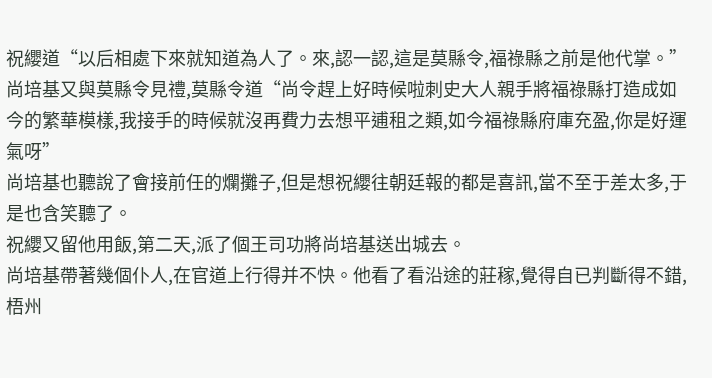祝纓道“以后相處下來就知道為人了。來,認一認,這是莫縣令,福祿縣之前是他代掌。”
尚培基又與莫縣令見禮,莫縣令道“尚令趕上好時候啦刺史大人親手將福祿縣打造成如今的繁華模樣,我接手的時候就沒再費力去想平逋租之類,如今福祿縣府庫充盈,你是好運氣呀”
尚培基也聽說了會接前任的爛攤子,但是想祝纓往朝廷報的都是喜訊,當不至于差太多,于是也含笑聽了。
祝纓又留他用飯,第二天,派了個王司功將尚培基送出城去。
尚培基帶著幾個仆人,在官道上行得并不快。他看了看沿途的莊稼,覺得自已判斷得不錯,梧州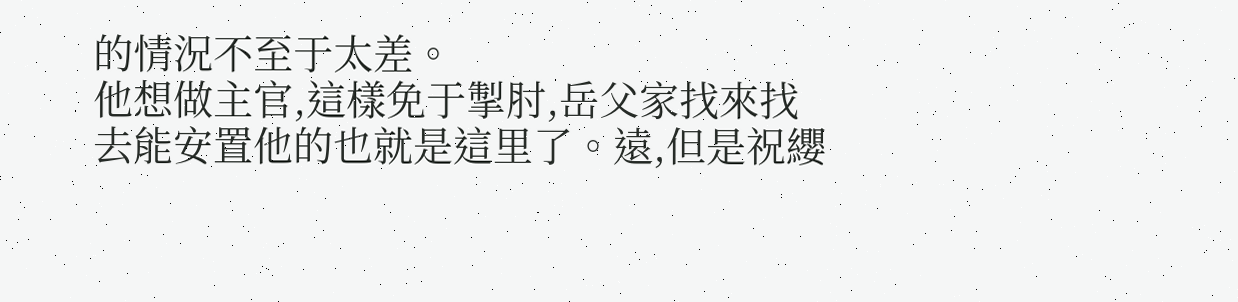的情況不至于太差。
他想做主官,這樣免于掣肘,岳父家找來找去能安置他的也就是這里了。遠,但是祝纓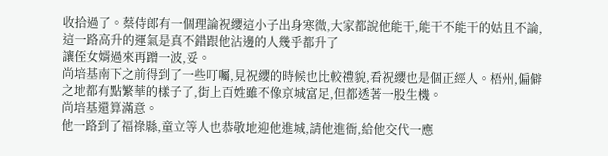收拾過了。蔡侍郎有一個理論祝纓這小子出身寒微,大家都說他能干,能干不能干的姑且不論,這一路高升的運氣是真不錯跟他沾邊的人幾乎都升了
讓侄女婿過來再蹭一波,妥。
尚培基南下之前得到了一些叮囑,見祝纓的時候也比較禮貌,看祝纓也是個正經人。梧州,偏僻之地都有點繁華的樣子了,街上百姓雖不像京城富足,但都透著一股生機。
尚培基還算滿意。
他一路到了福祿縣,童立等人也恭敬地迎他進城,請他進衙,給他交代一應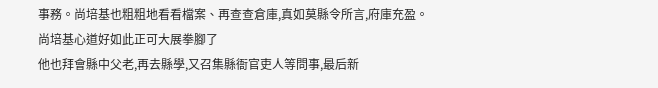事務。尚培基也粗粗地看看檔案、再查查倉庫,真如莫縣令所言,府庫充盈。
尚培基心道好如此正可大展拳腳了
他也拜會縣中父老,再去縣學,又召集縣衙官吏人等問事,最后新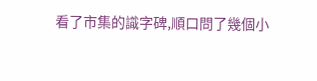看了市集的識字碑,順口問了幾個小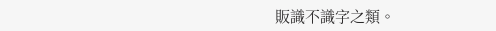販識不識字之類。